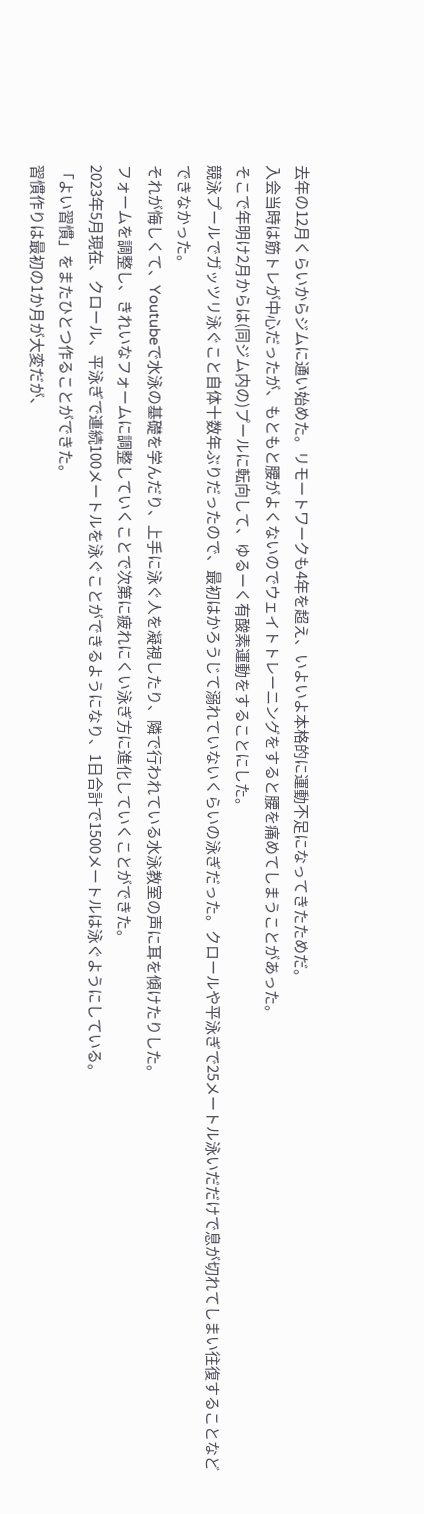去年の12月くらいからジムに通い始めた。リモートワークも4年を超え、いよいよ本格的に運動不足になってきたためだ。
入会当時は筋トレが中心だったが、もともと腰がよくないのでウェイトトレーニングをすると腰を痛めてしまうことがあった。
そこで年明け2月からは(同ジム内の)プールに転向して、ゆるーく有酸素運動をすることにした。
競泳プールでガッツリ泳ぐこと自体十数年ぶりだったので、最初はかろうじて溺れていないくらいの泳ぎだった。クロールや平泳ぎで25メートル泳いだだけで息が切れてしまい往復することなどできなかった。
それが悔しくて、Youtubeで水泳の基礎を学んだり、上手に泳ぐ人を凝視したり、隣で行われている水泳教室の声に耳を傾けたりした。
フォームを調整し、きれいなフォームに調整していくことで次第に疲れにくい泳ぎ方に進化していくことができた。
2023年5月現在、クロール、平泳ぎで連続100メートルを泳ぐことができるようになり、1日合計で1500メートルは泳ぐようにしている。
「よい習慣」をまたひとつ作ることができた。
習慣作りは最初の1か月が大変だが、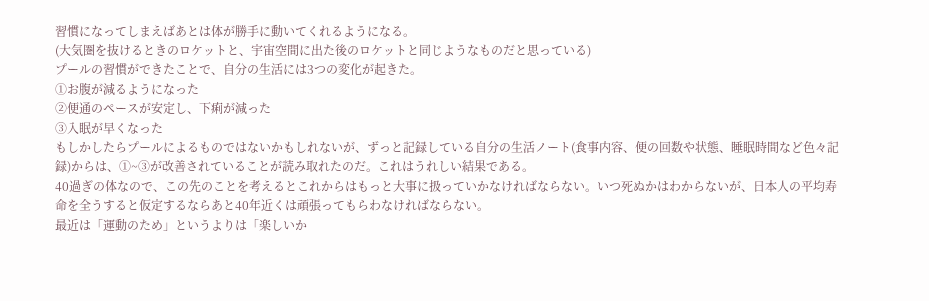習慣になってしまえばあとは体が勝手に動いてくれるようになる。
(大気圏を抜けるときのロケットと、宇宙空間に出た後のロケットと同じようなものだと思っている)
プールの習慣ができたことで、自分の生活には3つの変化が起きた。
①お腹が減るようになった
②便通のペースが安定し、下痢が減った
③入眠が早くなった
もしかしたらプールによるものではないかもしれないが、ずっと記録している自分の生活ノート(食事内容、便の回数や状態、睡眠時間など色々記録)からは、①~③が改善されていることが読み取れたのだ。これはうれしい結果である。
40過ぎの体なので、この先のことを考えるとこれからはもっと大事に扱っていかなければならない。いつ死ぬかはわからないが、日本人の平均寿命を全うすると仮定するならあと40年近くは頑張ってもらわなければならない。
最近は「運動のため」というよりは「楽しいか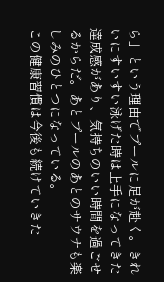ら」という理由でプールに足が赴く。きれいにすいすい泳げた時は上手になってきた達成感があり、気持ちのいい時間を過ごせるからだ。あとプールのあとのサウナも楽しみのひとつになっている。
この健康習慣は今後も続けていきた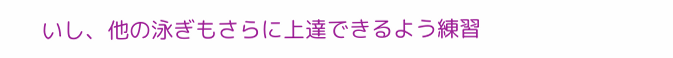いし、他の泳ぎもさらに上達できるよう練習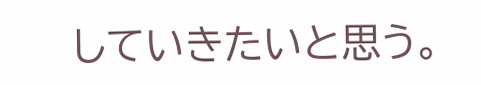していきたいと思う。